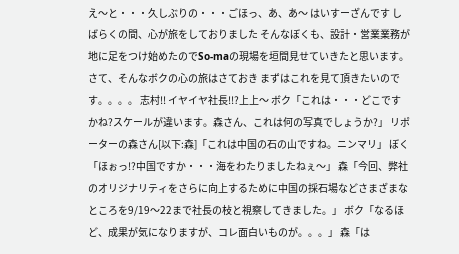え〜と・・・久しぶりの・・・ごほっ、あ、あ〜 はいすーざんです しばらくの間、心が旅をしておりました そんなぼくも、設計・営業業務が地に足をつけ始めたのでSo-maの現場を垣間見せていきたと思います。 さて、そんなボクの心の旅はさておき まずはこれを見て頂きたいのです。。。。 志村!! イヤイヤ社長!!?上上〜 ボク「これは・・・どこですかね?スケールが違います。森さん、これは何の写真でしょうか?」 リポーターの森さん[以下:森]「これは中国の石の山ですね。ニンマリ」 ぼく「ほぉっ!?中国ですか・・・海をわたりましたねぇ〜」 森「今回、弊社のオリジナリティをさらに向上するために中国の採石場などさまざまなところを9/19〜22まで社長の枝と視察してきました。」 ボク「なるほど、成果が気になりますが、コレ面白いものが。。。」 森「は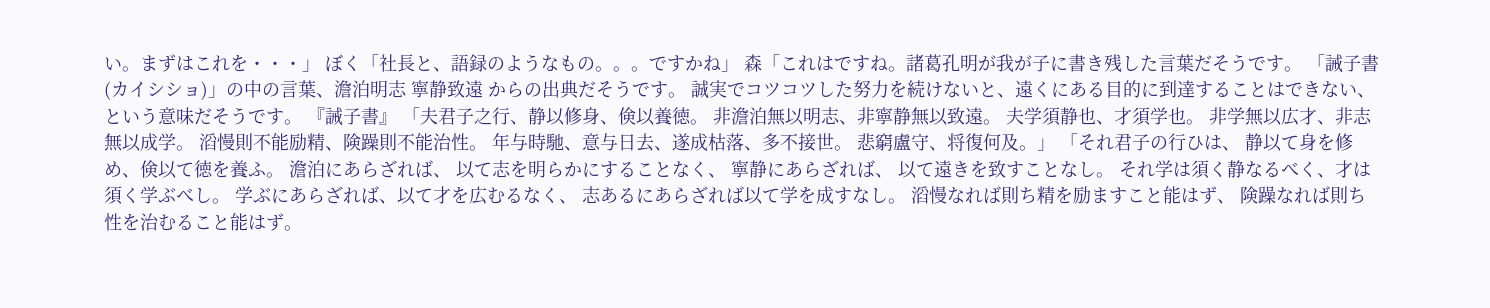い。まずはこれを・・・」 ぼく「社長と、語録のようなもの。。。ですかね」 森「これはですね。諸葛孔明が我が子に書き残した言葉だそうです。 「誡子書(カイシショ)」の中の言葉、澹泊明志 寧静致遠 からの出典だそうです。 誠実でコツコツした努力を続けないと、遠くにある目的に到達することはできない、という意味だそうです。 『誡子書』 「夫君子之行、静以修身、倹以養徳。 非澹泊無以明志、非寧静無以致遠。 夫学須静也、才須学也。 非学無以広才、非志無以成学。 滔慢則不能励精、険躁則不能治性。 年与時馳、意与日去、遂成枯落、多不接世。 悲窮盧守、将復何及。」 「それ君子の行ひは、 静以て身を修め、倹以て徳を養ふ。 澹泊にあらざれば、 以て志を明らかにすることなく、 寧静にあらざれば、 以て遠きを致すことなし。 それ学は須く静なるべく、才は須く学ぶべし。 学ぶにあらざれば、以て才を広むるなく、 志あるにあらざれば以て学を成すなし。 滔慢なれば則ち精を励ますこと能はず、 険躁なれば則ち性を治むること能はず。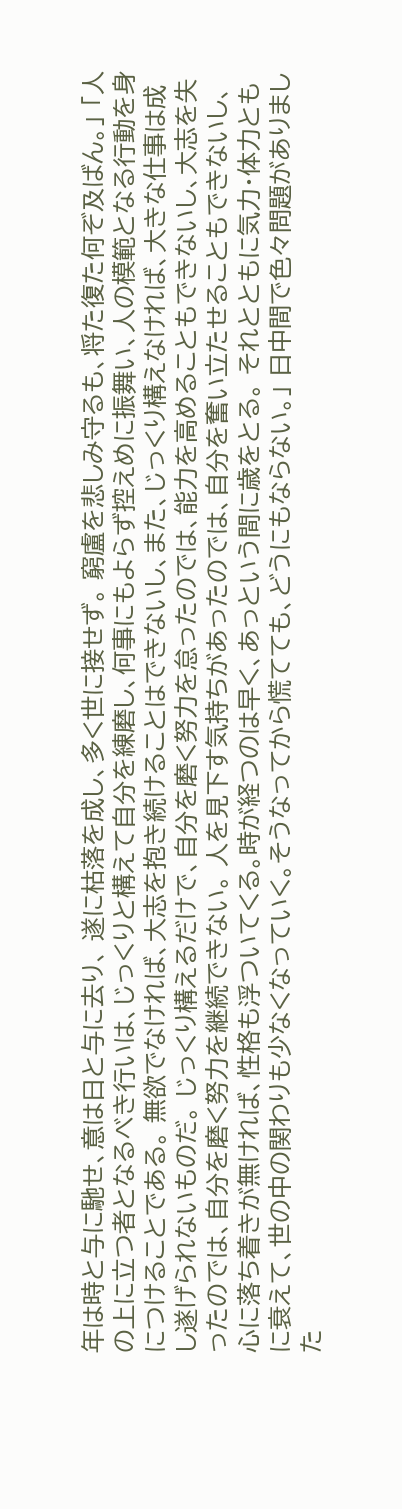年は時と与に馳せ、意は日と与に去り、 遂に枯落を成し、多く世に接せず。 窮盧を悲しみ守るも、将た復た何ぞ及ばん。」 「人の上に立つ者となるべき行いは、じっくりと構えて自分を練磨し、何事にもよらず控えめに振舞い、人の模範となる行動を身につけることである。 無欲でなければ、大志を抱き続けることはできないし、また、じっくり構えなければ、大きな仕事は成し遂げられないものだ。 じっくり構えるだけで、自分を磨く努力を怠ったのでは、能力を高めることもできないし、大志を失ったのでは、自分を磨く努力を継続できない。 人を見下す気持ちがあったのでは、自分を奮い立たせることもできないし、心に落ち着きが無ければ、性格も浮ついてくる。時が経つのは早く、あっという間に歳をとる。 それとともに気力・体力ともに衰えて、世の中の関わりも少なくなっていく。そうなってから慌てても、どうにもならない。」 日中間で色々問題がありました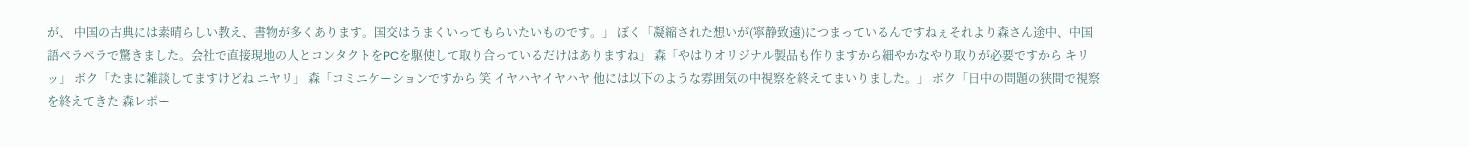が、 中国の古典には素晴らしい教え、書物が多くあります。国交はうまくいってもらいたいものです。」 ぼく「凝縮された想いが(寧静致遠)につまっているんですねぇそれより森さん途中、中国語ペラペラで驚きました。会社で直接現地の人とコンタクトをPCを駆使して取り合っているだけはありますね」 森「やはりオリジナル製品も作りますから細やかなやり取りが必要ですから キリッ」 ボク「たまに雑談してますけどね ニヤリ」 森「コミニケーションですから 笑 イヤハヤイヤハヤ 他には以下のような雰囲気の中視察を終えてまいりました。」 ボク「日中の問題の狭間で視察を終えてきた 森レポー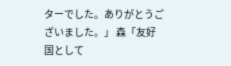ターでした。ありがとうございました。」 森「友好国として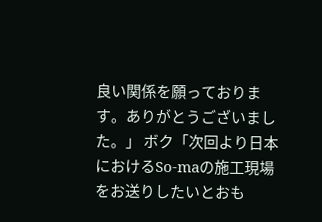良い関係を願っております。ありがとうございました。」 ボク「次回より日本におけるSo-maの施工現場をお送りしたいとおも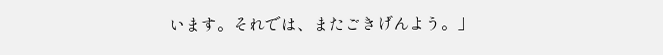います。それでは、またごきげんよう。」